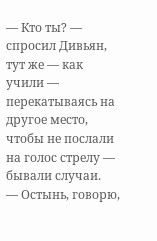— Кто ты? — спросил Дивьян, тут же — как учили — перекатываясь на другое место, чтобы не послали на голос стрелу — бывали случаи.
— Остынь, говорю,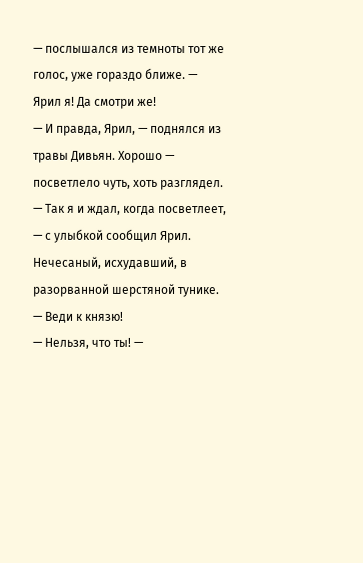— послышался из темноты тот же голос, уже гораздо ближе. — Ярил я! Да смотри же!
— И правда, Ярил, — поднялся из травы Дивьян. Хорошо — посветлело чуть, хоть разглядел.
— Так я и ждал, когда посветлеет, — с улыбкой сообщил Ярил. Нечесаный, исхудавший, в разорванной шерстяной тунике. — Веди к князю!
— Нельзя, что ты! —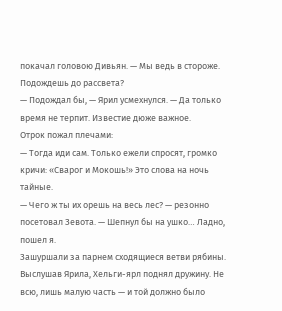покачал головою Дивьян. — Мы ведь в стороже. Подождешь до рассвета?
— Подождал бы, — Ярил усмехнулся. — Да только время не терпит. Известие дюже важное.
Отрок пожал плечами:
— Тогда иди сам. Только ежели спросят, громко кричи: «Сварог и Мокошь!» Это слова на ночь тайные.
— Чего ж ты их орешь на весь лес? — резонно посетовал Зевота. — Шепнул бы на ушко… Ладно, пошел я.
Зашуршали за парнем сходящиеся ветви рябины.
Выслушав Ярила, Хельги-ярл поднял дружину. Не всю, лишь малую часть — и той должно было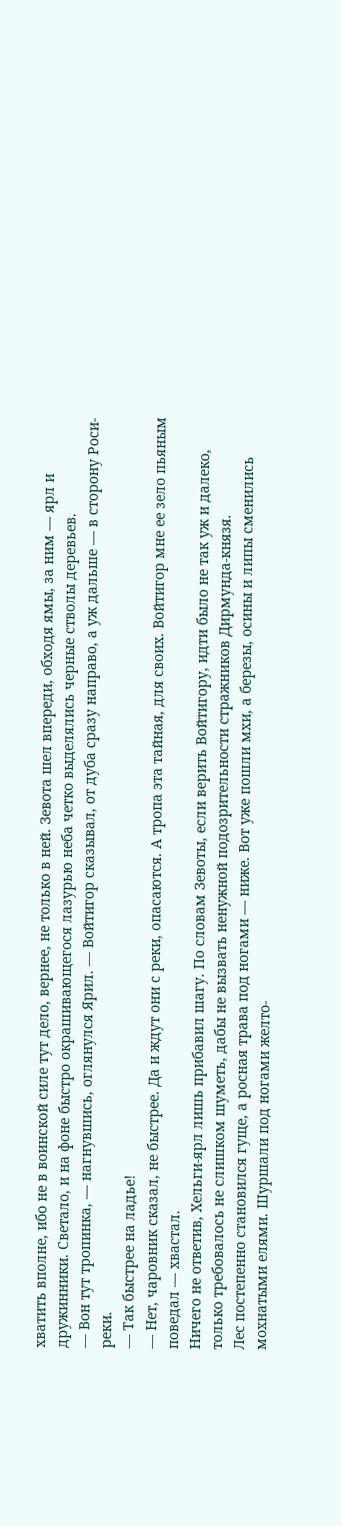хватить вполне, ибо не в воинской силе тут дело, вернее, не только в ней. Зевота шел впереди, обходя ямы, за ним — ярл и дружинники. Светало, и на фоне быстро окрашивающегося лазурью неба четко выделялись черные стволы деревьев.
— Вон тут тропинка, — нагнувшись, оглянулся Ярил. — Войтигор сказывал, от дуба сразу направо, а уж дальше — в сторону Роси-реки.
— Так быстрее на ладье!
— Нет, чаровник сказал, не быстрее. Да и ждут они с реки, опасаются. А тропа эта тайная, для своих. Войтигор мне ее зело пьяным поведал — хвастал.
Ничего не ответив, Хельги-ярл лишь прибавил шагу. По словам Зевоты, если верить Войтигору, идти было не так уж и далеко, только требовалось не слишком шуметь, дабы не вызвать ненужной подозрительности стражников Дирмунда-князя.
Лес постепенно становился гуще, а росная трава под ногами — ниже. Вот уже пошли мхи, а березы, осины и липы сменились мохнатыми елями. Шуршали под ногами желто-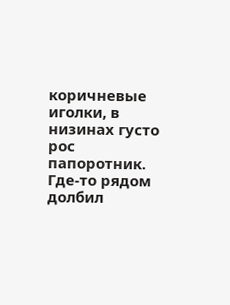коричневые иголки, в низинах густо рос папоротник. Где-то рядом долбил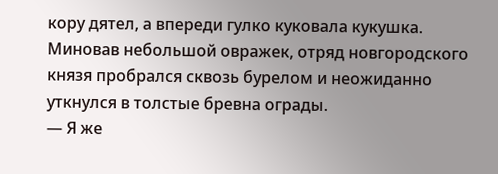кору дятел, а впереди гулко куковала кукушка. Миновав небольшой овражек, отряд новгородского князя пробрался сквозь бурелом и неожиданно уткнулся в толстые бревна ограды.
— Я же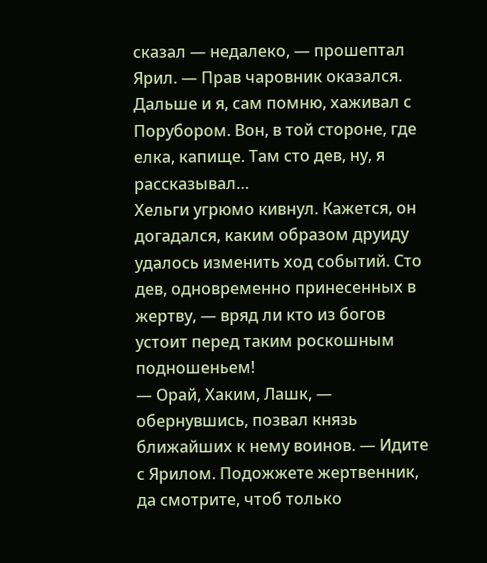сказал — недалеко, — прошептал Ярил. — Прав чаровник оказался. Дальше и я, сам помню, хаживал с Порубором. Вон, в той стороне, где елка, капище. Там сто дев, ну, я рассказывал…
Хельги угрюмо кивнул. Кажется, он догадался, каким образом друиду удалось изменить ход событий. Сто дев, одновременно принесенных в жертву, — вряд ли кто из богов устоит перед таким роскошным подношеньем!
— Орай, Хаким, Лашк, — обернувшись, позвал князь ближайших к нему воинов. — Идите с Ярилом. Подожжете жертвенник, да смотрите, чтоб только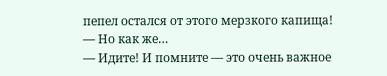пепел остался от этого мерзкого капища!
— Но как же…
— Идите! И помните — это очень важное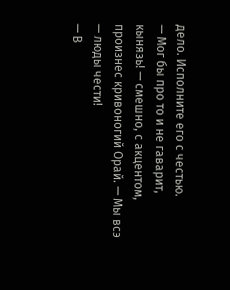дело. Исполните его с честью.
— Мог бы про то и не гаварит, кынязь! — смешно, с акцентом, произнес кривоногий Орай. — Мы всэ — люды чести!
— В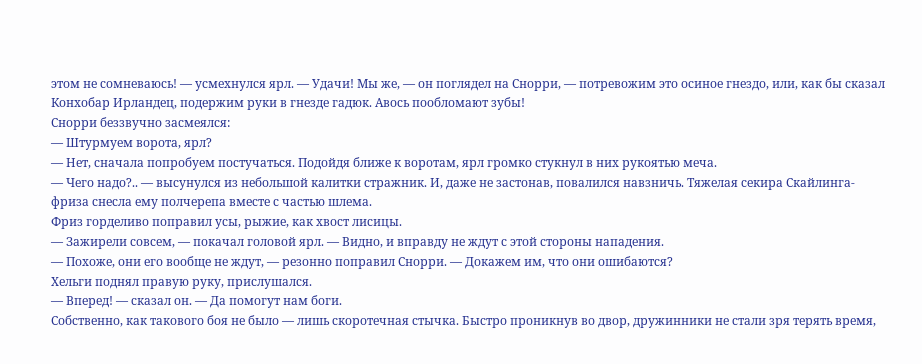этом не сомневаюсь! — усмехнулся ярл. — Удачи! Мы же, — он поглядел на Снорри, — потревожим это осиное гнездо, или, как бы сказал Конхобар Ирландец, подержим руки в гнезде гадюк. Авось пообломают зубы!
Снорри беззвучно засмеялся:
— Штурмуем ворота, ярл?
— Нет, сначала попробуем постучаться. Подойдя ближе к воротам, ярл громко стукнул в них рукоятью меча.
— Чего надо?.. — высунулся из небольшой калитки стражник. И, даже не застонав, повалился навзничь. Тяжелая секира Скайлинга-фриза снесла ему полчерепа вместе с частью шлема.
Фриз горделиво поправил усы, рыжие, как хвост лисицы.
— Зажирели совсем, — покачал головой ярл. — Видно, и вправду не ждут с этой стороны нападения.
— Похоже, они его вообще не ждут, — резонно поправил Снорри. — Докажем им, что они ошибаются?
Хельги поднял правую руку, прислушался.
— Вперед! — сказал он. — Да помогут нам боги.
Собственно, как такового боя не было — лишь скоротечная стычка. Быстро проникнув во двор, дружинники не стали зря терять время,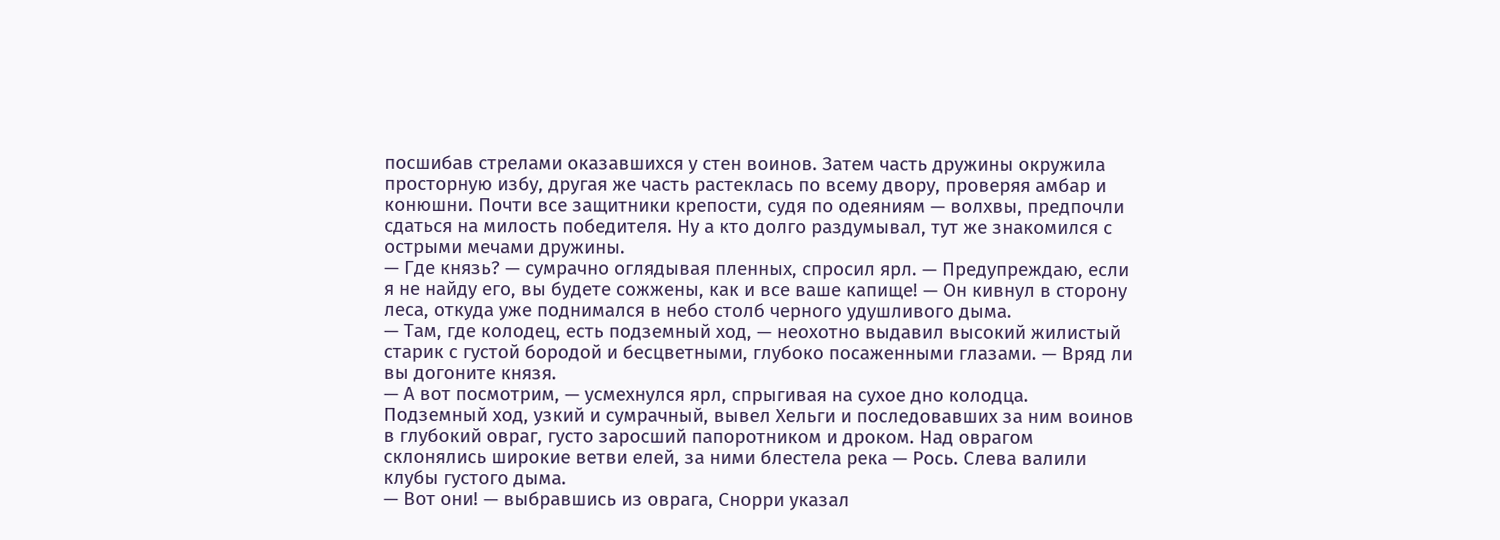посшибав стрелами оказавшихся у стен воинов. Затем часть дружины окружила просторную избу, другая же часть растеклась по всему двору, проверяя амбар и конюшни. Почти все защитники крепости, судя по одеяниям — волхвы, предпочли сдаться на милость победителя. Ну а кто долго раздумывал, тут же знакомился с острыми мечами дружины.
— Где князь? — сумрачно оглядывая пленных, спросил ярл. — Предупреждаю, если я не найду его, вы будете сожжены, как и все ваше капище! — Он кивнул в сторону леса, откуда уже поднимался в небо столб черного удушливого дыма.
— Там, где колодец, есть подземный ход, — неохотно выдавил высокий жилистый старик с густой бородой и бесцветными, глубоко посаженными глазами. — Вряд ли вы догоните князя.
— А вот посмотрим, — усмехнулся ярл, спрыгивая на сухое дно колодца.
Подземный ход, узкий и сумрачный, вывел Хельги и последовавших за ним воинов в глубокий овраг, густо заросший папоротником и дроком. Над оврагом склонялись широкие ветви елей, за ними блестела река — Рось. Слева валили клубы густого дыма.
— Вот они! — выбравшись из оврага, Снорри указал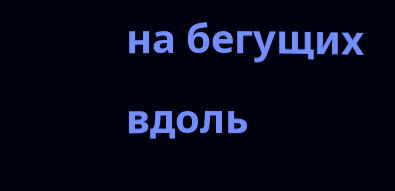на бегущих вдоль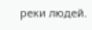реки людей.